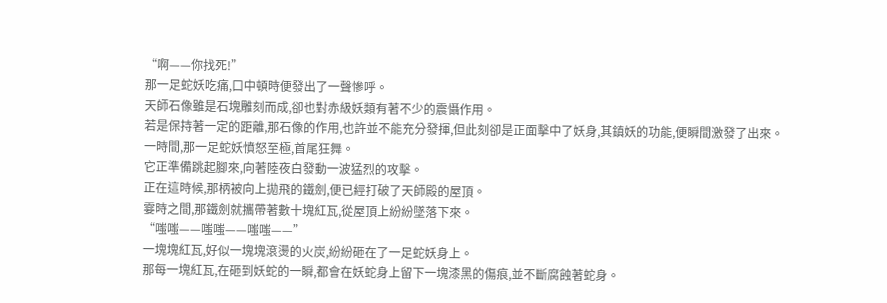“啊——你找死!”
那一足蛇妖吃痛,口中頓時便發出了一聲慘呼。
天師石像雖是石塊雕刻而成,卻也對赤級妖類有著不少的震懾作用。
若是保持著一定的距離,那石像的作用,也許並不能充分發揮,但此刻卻是正面擊中了妖身,其鎮妖的功能,便瞬間激發了出來。
一時間,那一足蛇妖憤怒至極,首尾狂舞。
它正準備跳起腳來,向著陸夜白發動一波猛烈的攻擊。
正在這時候,那柄被向上拋飛的鐵劍,便已經打破了天師殿的屋頂。
霎時之間,那鐵劍就攜帶著數十塊紅瓦,從屋頂上紛紛墜落下來。
“嗤嗤——嗤嗤——嗤嗤——”
一塊塊紅瓦,好似一塊塊滾燙的火炭,紛紛砸在了一足蛇妖身上。
那每一塊紅瓦,在砸到妖蛇的一瞬,都會在妖蛇身上留下一塊漆黑的傷痕,並不斷腐蝕著蛇身。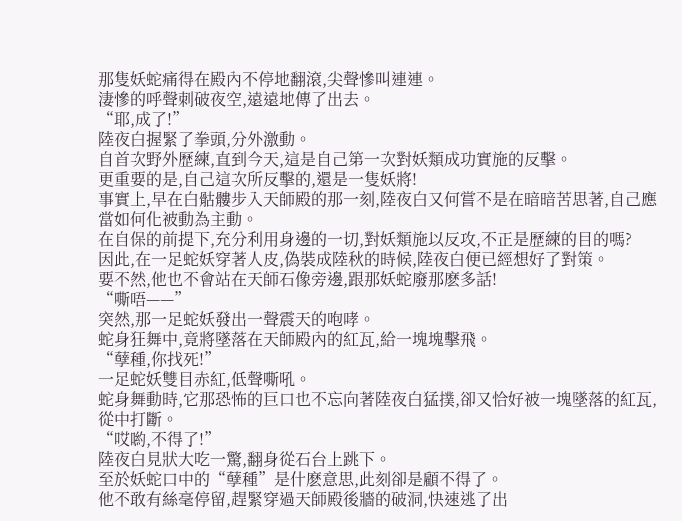那隻妖蛇痛得在殿內不停地翻滾,尖聲慘叫連連。
淒慘的呼聲刺破夜空,遠遠地傳了出去。
“耶,成了!”
陸夜白握緊了拳頭,分外激動。
自首次野外歷練,直到今天,這是自己第一次對妖類成功實施的反擊。
更重要的是,自己這次所反擊的,還是一隻妖將!
事實上,早在白骷髏步入天師殿的那一刻,陸夜白又何嘗不是在暗暗苦思著,自己應當如何化被動為主動。
在自保的前提下,充分利用身邊的一切,對妖類施以反攻,不正是歷練的目的嗎?
因此,在一足蛇妖穿著人皮,偽裝成陸秋的時候,陸夜白便已經想好了對策。
要不然,他也不會站在天師石像旁邊,跟那妖蛇廢那麽多話!
“嘶唔——”
突然,那一足蛇妖發出一聲震天的咆哮。
蛇身狂舞中,竟將墜落在天師殿內的紅瓦,給一塊塊擊飛。
“孽種,你找死!”
一足蛇妖雙目赤紅,低聲嘶吼。
蛇身舞動時,它那恐怖的巨口也不忘向著陸夜白猛撲,卻又恰好被一塊墜落的紅瓦,從中打斷。
“哎喲,不得了!”
陸夜白見狀大吃一驚,翻身從石台上跳下。
至於妖蛇口中的“孽種”是什麽意思,此刻卻是顧不得了。
他不敢有絲毫停留,趕緊穿過天師殿後牆的破洞,快速逃了出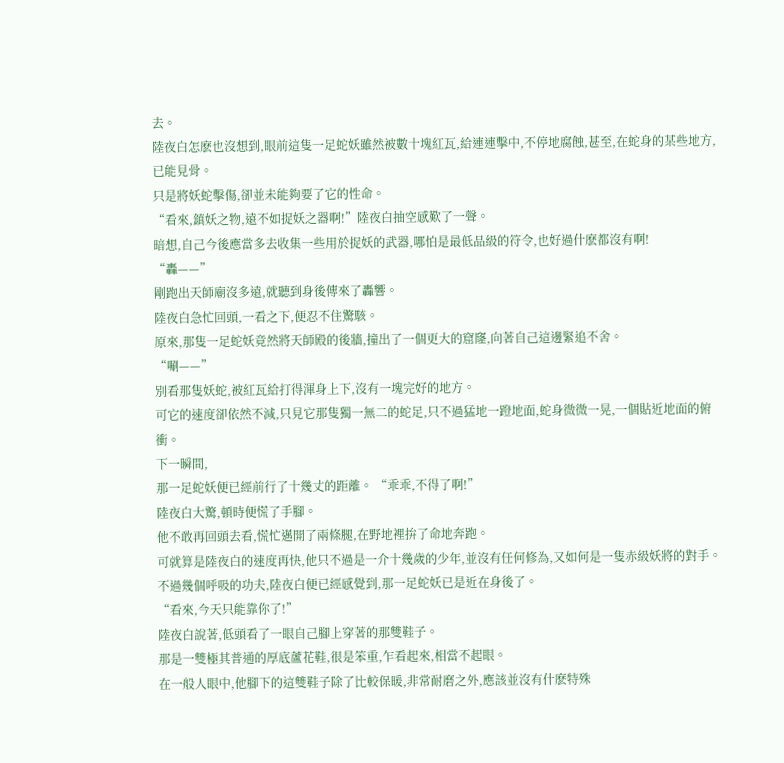去。
陸夜白怎麽也沒想到,眼前這隻一足蛇妖雖然被數十塊紅瓦,給連連擊中,不停地腐蝕,甚至,在蛇身的某些地方,已能見骨。
只是將妖蛇擊傷,卻並未能夠要了它的性命。
“看來,鎮妖之物,遠不如捉妖之器啊!”陸夜白抽空感歎了一聲。
暗想,自己今後應當多去收集一些用於捉妖的武器,哪怕是最低品級的符令,也好過什麽都沒有啊!
“轟——”
剛跑出天師廟沒多遠,就聽到身後傳來了轟響。
陸夜白急忙回頭,一看之下,便忍不住驚駭。
原來,那隻一足蛇妖竟然將天師殿的後牆,撞出了一個更大的窟窿,向著自己這邊緊追不舍。
“唰——”
別看那隻妖蛇,被紅瓦給打得渾身上下,沒有一塊完好的地方。
可它的速度卻依然不減,只見它那隻獨一無二的蛇足,只不過猛地一蹬地面,蛇身微微一晃,一個貼近地面的俯衝。
下一瞬間,
那一足蛇妖便已經前行了十幾丈的距離。 “乖乖,不得了啊!”
陸夜白大驚,頓時便慌了手腳。
他不敢再回頭去看,慌忙邁開了兩條腿,在野地裡拚了命地奔跑。
可就算是陸夜白的速度再快,他只不過是一介十幾歲的少年,並沒有任何修為,又如何是一隻赤級妖將的對手。
不過幾個呼吸的功夫,陸夜白便已經感覺到,那一足蛇妖已是近在身後了。
“看來,今天只能靠你了!”
陸夜白說著,低頭看了一眼自己腳上穿著的那雙鞋子。
那是一雙極其普通的厚底蘆花鞋,很是笨重,乍看起來,相當不起眼。
在一般人眼中,他腳下的這雙鞋子除了比較保暖,非常耐磨之外,應該並沒有什麽特殊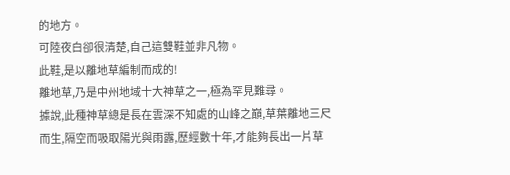的地方。
可陸夜白卻很清楚,自己這雙鞋並非凡物。
此鞋,是以離地草編制而成的!
離地草,乃是中州地域十大神草之一,極為罕見難尋。
據說,此種神草總是長在雲深不知處的山峰之巔,草葉離地三尺而生,隔空而吸取陽光與雨露,歷經數十年,才能夠長出一片草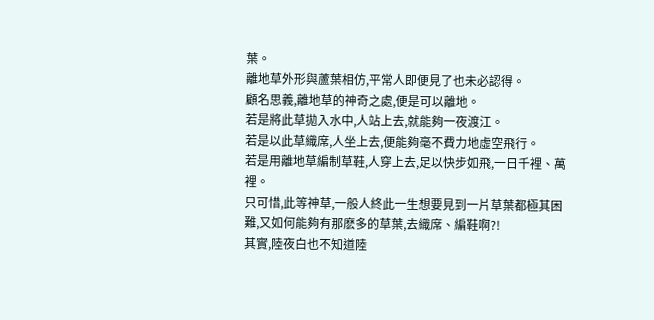葉。
離地草外形與蘆葉相仿,平常人即便見了也未必認得。
顧名思義,離地草的神奇之處,便是可以離地。
若是將此草拋入水中,人站上去,就能夠一夜渡江。
若是以此草織席,人坐上去,便能夠毫不費力地虛空飛行。
若是用離地草編制草鞋,人穿上去,足以快步如飛,一日千裡、萬裡。
只可惜,此等神草,一般人終此一生想要見到一片草葉都極其困難,又如何能夠有那麽多的草葉,去織席、編鞋啊?!
其實,陸夜白也不知道陸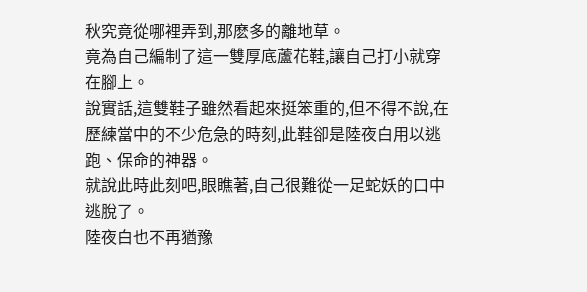秋究竟從哪裡弄到,那麽多的離地草。
竟為自己編制了這一雙厚底蘆花鞋,讓自己打小就穿在腳上。
說實話,這雙鞋子雖然看起來挺笨重的,但不得不說,在歷練當中的不少危急的時刻,此鞋卻是陸夜白用以逃跑、保命的神器。
就說此時此刻吧,眼瞧著,自己很難從一足蛇妖的口中逃脫了。
陸夜白也不再猶豫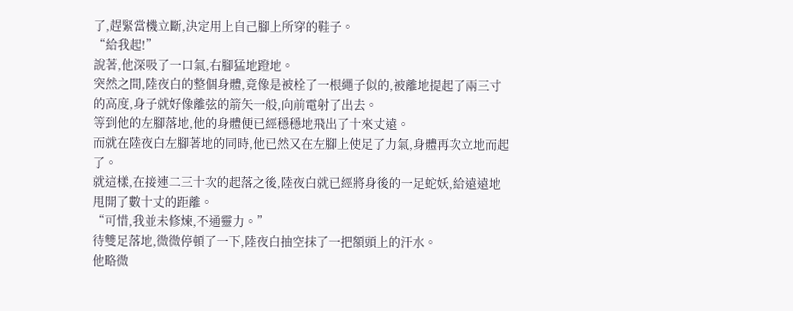了,趕緊當機立斷,決定用上自己腳上所穿的鞋子。
“給我起!”
說著,他深吸了一口氣,右腳猛地蹬地。
突然之間,陸夜白的整個身體,竟像是被栓了一根繩子似的,被離地提起了兩三寸的高度,身子就好像離弦的箭矢一般,向前電射了出去。
等到他的左腳落地,他的身體便已經穩穩地飛出了十來丈遠。
而就在陸夜白左腳著地的同時,他已然又在左腳上使足了力氣,身體再次立地而起了。
就這樣,在接連二三十次的起落之後,陸夜白就已經將身後的一足蛇妖,給遠遠地甩開了數十丈的距離。
“可惜,我並未修煉,不通靈力。”
待雙足落地,微微停頓了一下,陸夜白抽空抹了一把額頭上的汗水。
他略微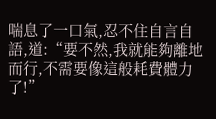喘息了一口氣,忍不住自言自語,道:“要不然,我就能夠離地而行,不需要像這般耗費體力了!”